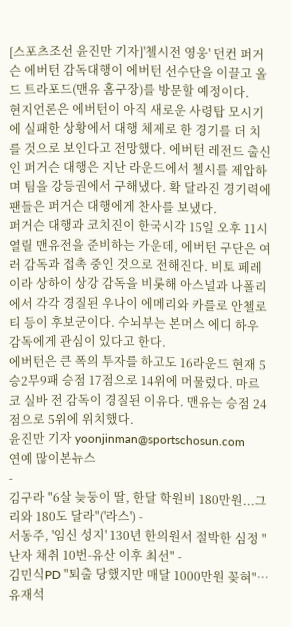[스포츠조선 윤진만 기자]'첼시전 영웅' 던컨 퍼거슨 에버턴 감독대행이 에버턴 선수단을 이끌고 올드 트라포드(맨유 홈구장)를 방문할 예정이다.
현지언론은 에버턴이 아직 새로운 사령탑 모시기에 실패한 상황에서 대행 체제로 한 경기를 더 치를 것으로 보인다고 전망했다. 에버턴 레전드 출신인 퍼거슨 대행은 지난 라운드에서 첼시를 제압하며 팀을 강등권에서 구해냈다. 확 달라진 경기력에 팬들은 퍼거슨 대행에게 찬사를 보냈다.
퍼거슨 대행과 코치진이 한국시각 15일 오후 11시 열릴 맨유전을 준비하는 가운데, 에버턴 구단은 여러 감독과 접촉 중인 것으로 전해진다. 비토 페레이라 상하이 상강 감독을 비롯해 아스널과 나폴리에서 각각 경질된 우나이 에메리와 카를로 안첼로티 등이 후보군이다. 수뇌부는 본머스 에디 하우 감독에게 관심이 있다고 한다.
에버턴은 큰 폭의 투자를 하고도 16라운드 현재 5승2무9패 승점 17점으로 14위에 머물렀다. 마르코 실바 전 감독이 경질된 이유다. 맨유는 승점 24점으로 5위에 위치했다.
윤진만 기자 yoonjinman@sportschosun.com
연예 많이본뉴스
-
김구라 "6살 늦둥이 딸, 한달 학원비 180만원...그리와 180도 달라"('라스') -
서동주, '임신 성지' 130년 한의원서 절박한 심정 "난자 채취 10번-유산 이후 최선" -
김민식PD "퇴출 당했지만 매달 1000만원 꽂혀"…유재석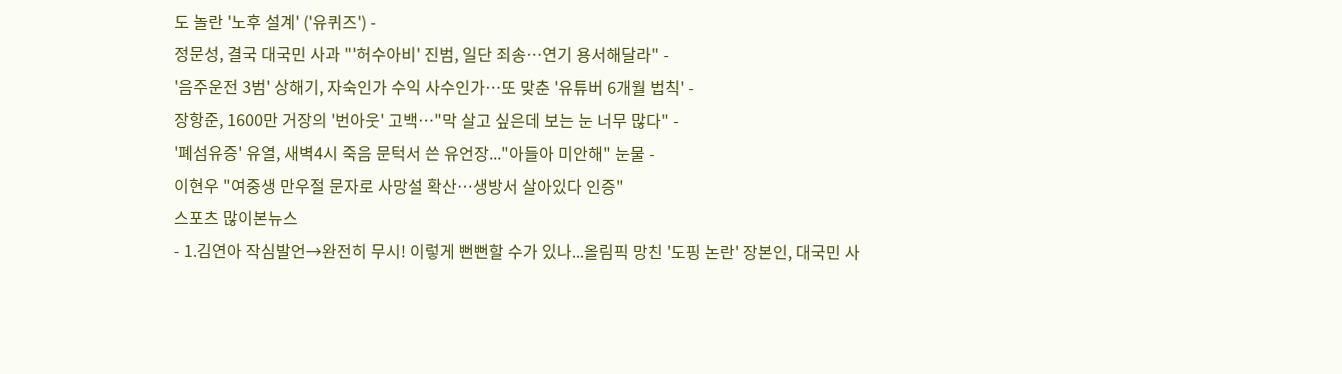도 놀란 '노후 설계' ('유퀴즈') -
정문성, 결국 대국민 사과 "'허수아비' 진범, 일단 죄송…연기 용서해달라" -
'음주운전 3범' 상해기, 자숙인가 수익 사수인가…또 맞춘 '유튜버 6개월 법칙' -
장항준, 1600만 거장의 '번아웃' 고백…"막 살고 싶은데 보는 눈 너무 많다" -
'폐섬유증' 유열, 새벽4시 죽음 문턱서 쓴 유언장..."아들아 미안해" 눈물 -
이현우 "여중생 만우절 문자로 사망설 확산…생방서 살아있다 인증"
스포츠 많이본뉴스
- 1.김연아 작심발언→완전히 무시! 이렇게 뻔뻔할 수가 있나...올림픽 망친 '도핑 논란' 장본인, 대국민 사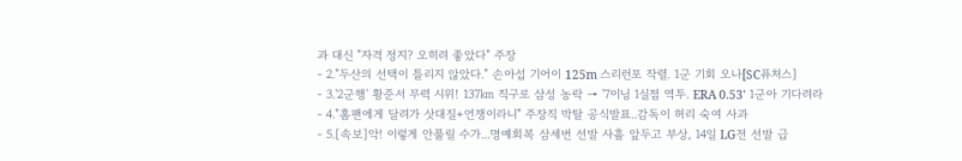과 대신 "자격 정지? 오히려 좋았다" 주장
- 2."두산의 선택이 틀리지 않았다." 손아섭 기어이 125m 스리런포 작렬. 1군 기회 오나[SC퓨처스]
- 3.'2군행' 황준서 무력 시위! 137㎞ 직구로 삼성 농락 → '7이닝 1실점 역투. ERA 0.53' 1군아 기다려라
- 4."홈팬에게 달려가 삿대질+언쟁이라니" 주장직 박탈 공식발표..감독이 허리 숙여 사과
- 5.[속보]악! 이렇게 안풀릴 수가...명예회복 삼세번 선발 사흘 앞두고 부상, 14일 LG전 선발 급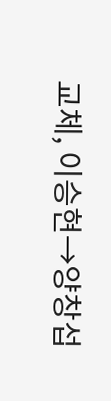교체, 이승현→양창섭